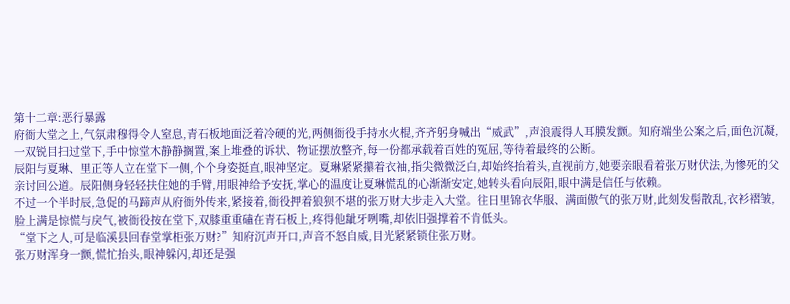第十二章:恶行暴露
府衙大堂之上,气氛肃穆得令人窒息,青石板地面泛着冷硬的光,两侧衙役手持水火棍,齐齐躬身喊出“威武”,声浪震得人耳膜发颤。知府端坐公案之后,面色沉凝,一双锐目扫过堂下,手中惊堂木静静搁置,案上堆叠的诉状、物证摆放整齐,每一份都承载着百姓的冤屈,等待着最终的公断。
辰阳与夏琳、里正等人立在堂下一侧,个个身姿挺直,眼神坚定。夏琳紧紧攥着衣袖,指尖微微泛白,却始终抬着头,直视前方,她要亲眼看着张万财伏法,为惨死的父亲讨回公道。辰阳侧身轻轻扶住她的手臂,用眼神给予安抚,掌心的温度让夏琳慌乱的心渐渐安定,她转头看向辰阳,眼中满是信任与依赖。
不过一个半时辰,急促的马蹄声从府衙外传来,紧接着,衙役押着狼狈不堪的张万财大步走入大堂。往日里锦衣华服、满面傲气的张万财,此刻发髻散乱,衣衫褶皱,脸上满是惊慌与戾气,被衙役按在堂下,双膝重重磕在青石板上,疼得他龇牙咧嘴,却依旧强撑着不肯低头。
“堂下之人,可是临溪县回春堂掌柜张万财?”知府沉声开口,声音不怒自威,目光紧紧锁住张万财。
张万财浑身一颤,慌忙抬头,眼神躲闪,却还是强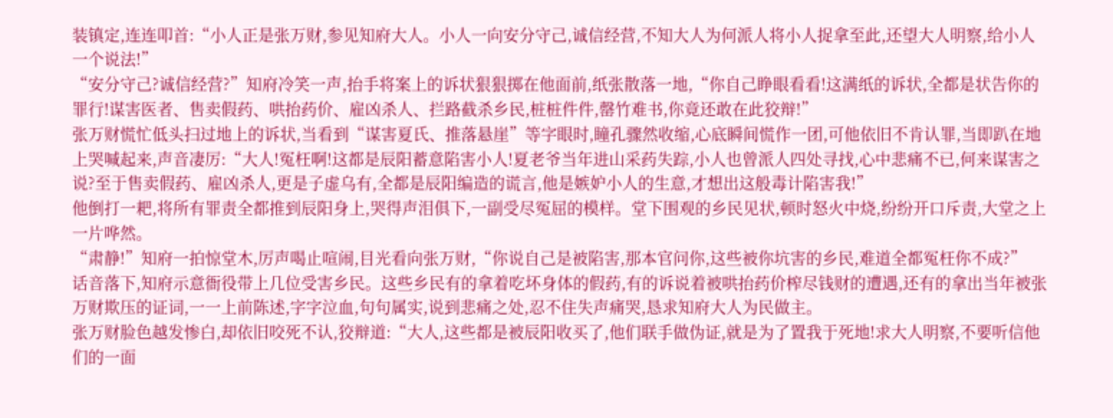装镇定,连连叩首:“小人正是张万财,参见知府大人。小人一向安分守己,诚信经营,不知大人为何派人将小人捉拿至此,还望大人明察,给小人一个说法!”
“安分守己?诚信经营?”知府冷笑一声,抬手将案上的诉状狠狠掷在他面前,纸张散落一地,“你自己睁眼看看!这满纸的诉状,全都是状告你的罪行!谋害医者、售卖假药、哄抬药价、雇凶杀人、拦路截杀乡民,桩桩件件,罄竹难书,你竟还敢在此狡辩!”
张万财慌忙低头扫过地上的诉状,当看到“谋害夏氏、推落悬崖”等字眼时,瞳孔骤然收缩,心底瞬间慌作一团,可他依旧不肯认罪,当即趴在地上哭喊起来,声音凄厉:“大人!冤枉啊!这都是辰阳蓄意陷害小人!夏老爷当年进山采药失踪,小人也曾派人四处寻找,心中悲痛不已,何来谋害之说?至于售卖假药、雇凶杀人,更是子虚乌有,全都是辰阳编造的谎言,他是嫉妒小人的生意,才想出这般毒计陷害我!”
他倒打一耙,将所有罪责全都推到辰阳身上,哭得声泪俱下,一副受尽冤屈的模样。堂下围观的乡民见状,顿时怒火中烧,纷纷开口斥责,大堂之上一片哗然。
“肃静!”知府一拍惊堂木,厉声喝止喧闹,目光看向张万财,“你说自己是被陷害,那本官问你,这些被你坑害的乡民,难道全都冤枉你不成?”
话音落下,知府示意衙役带上几位受害乡民。这些乡民有的拿着吃坏身体的假药,有的诉说着被哄抬药价榨尽钱财的遭遇,还有的拿出当年被张万财欺压的证词,一一上前陈述,字字泣血,句句属实,说到悲痛之处,忍不住失声痛哭,恳求知府大人为民做主。
张万财脸色越发惨白,却依旧咬死不认,狡辩道:“大人,这些都是被辰阳收买了,他们联手做伪证,就是为了置我于死地!求大人明察,不要听信他们的一面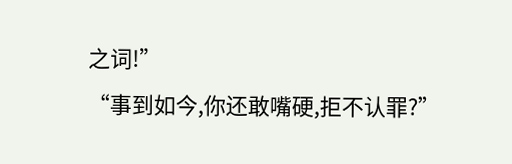之词!”
“事到如今,你还敢嘴硬,拒不认罪?”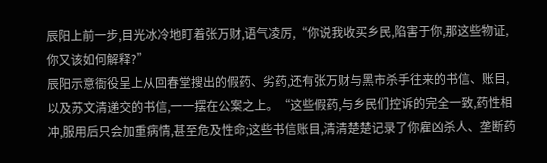辰阳上前一步,目光冰冷地盯着张万财,语气凌厉,“你说我收买乡民,陷害于你,那这些物证,你又该如何解释?”
辰阳示意衙役呈上从回春堂搜出的假药、劣药,还有张万财与黑市杀手往来的书信、账目,以及苏文清递交的书信,一一摆在公案之上。“这些假药,与乡民们控诉的完全一致,药性相冲,服用后只会加重病情,甚至危及性命;这些书信账目,清清楚楚记录了你雇凶杀人、垄断药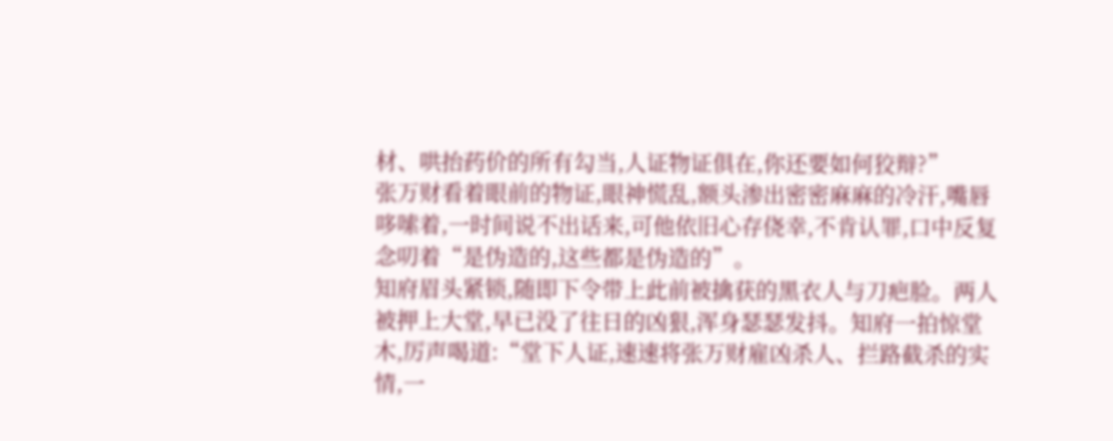材、哄抬药价的所有勾当,人证物证俱在,你还要如何狡辩?”
张万财看着眼前的物证,眼神慌乱,额头渗出密密麻麻的冷汗,嘴唇哆嗦着,一时间说不出话来,可他依旧心存侥幸,不肯认罪,口中反复念叨着“是伪造的,这些都是伪造的”。
知府眉头紧锁,随即下令带上此前被擒获的黑衣人与刀疤脸。两人被押上大堂,早已没了往日的凶狠,浑身瑟瑟发抖。知府一拍惊堂木,厉声喝道:“堂下人证,速速将张万财雇凶杀人、拦路截杀的实情,一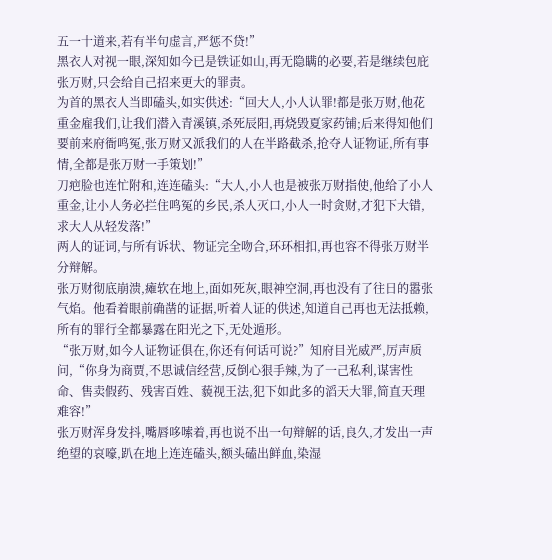五一十道来,若有半句虚言,严惩不贷!”
黑衣人对视一眼,深知如今已是铁证如山,再无隐瞒的必要,若是继续包庇张万财,只会给自己招来更大的罪责。
为首的黑衣人当即磕头,如实供述:“回大人,小人认罪!都是张万财,他花重金雇我们,让我们潜入青溪镇,杀死辰阳,再烧毁夏家药铺;后来得知他们要前来府衙鸣冤,张万财又派我们的人在半路截杀,抢夺人证物证,所有事情,全都是张万财一手策划!”
刀疤脸也连忙附和,连连磕头:“大人,小人也是被张万财指使,他给了小人重金,让小人务必拦住鸣冤的乡民,杀人灭口,小人一时贪财,才犯下大错,求大人从轻发落!”
两人的证词,与所有诉状、物证完全吻合,环环相扣,再也容不得张万财半分辩解。
张万财彻底崩溃,瘫软在地上,面如死灰,眼神空洞,再也没有了往日的嚣张气焰。他看着眼前确凿的证据,听着人证的供述,知道自己再也无法抵赖,所有的罪行全都暴露在阳光之下,无处遁形。
“张万财,如今人证物证俱在,你还有何话可说?”知府目光威严,厉声质问,“你身为商贾,不思诚信经营,反倒心狠手辣,为了一己私利,谋害性命、售卖假药、残害百姓、藐视王法,犯下如此多的滔天大罪,简直天理难容!”
张万财浑身发抖,嘴唇哆嗦着,再也说不出一句辩解的话,良久,才发出一声绝望的哀嚎,趴在地上连连磕头,额头磕出鲜血,染湿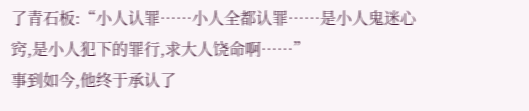了青石板:“小人认罪……小人全都认罪……是小人鬼迷心窍,是小人犯下的罪行,求大人饶命啊……”
事到如今,他终于承认了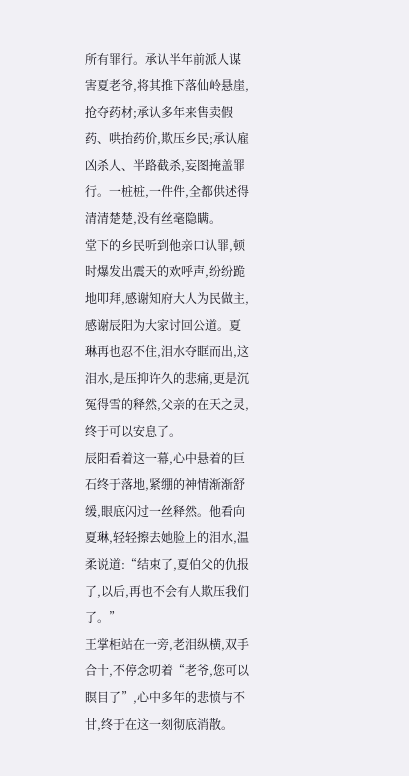所有罪行。承认半年前派人谋害夏老爷,将其推下落仙岭悬崖,抢夺药材;承认多年来售卖假药、哄抬药价,欺压乡民;承认雇凶杀人、半路截杀,妄图掩盖罪行。一桩桩,一件件,全都供述得清清楚楚,没有丝毫隐瞒。
堂下的乡民听到他亲口认罪,顿时爆发出震天的欢呼声,纷纷跪地叩拜,感谢知府大人为民做主,感谢辰阳为大家讨回公道。夏琳再也忍不住,泪水夺眶而出,这泪水,是压抑许久的悲痛,更是沉冤得雪的释然,父亲的在天之灵,终于可以安息了。
辰阳看着这一幕,心中悬着的巨石终于落地,紧绷的神情渐渐舒缓,眼底闪过一丝释然。他看向夏琳,轻轻擦去她脸上的泪水,温柔说道:“结束了,夏伯父的仇报了,以后,再也不会有人欺压我们了。”
王掌柜站在一旁,老泪纵横,双手合十,不停念叨着“老爷,您可以瞑目了”,心中多年的悲愤与不甘,终于在这一刻彻底消散。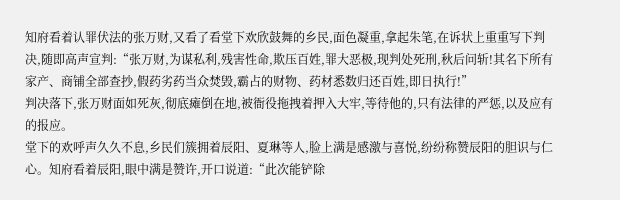知府看着认罪伏法的张万财,又看了看堂下欢欣鼓舞的乡民,面色凝重,拿起朱笔,在诉状上重重写下判决,随即高声宣判:“张万财,为谋私利,残害性命,欺压百姓,罪大恶极,现判处死刑,秋后问斩!其名下所有家产、商铺全部查抄,假药劣药当众焚毁,霸占的财物、药材悉数归还百姓,即日执行!”
判决落下,张万财面如死灰,彻底瘫倒在地,被衙役拖拽着押入大牢,等待他的,只有法律的严惩,以及应有的报应。
堂下的欢呼声久久不息,乡民们簇拥着辰阳、夏琳等人,脸上满是感激与喜悦,纷纷称赞辰阳的胆识与仁心。知府看着辰阳,眼中满是赞许,开口说道:“此次能铲除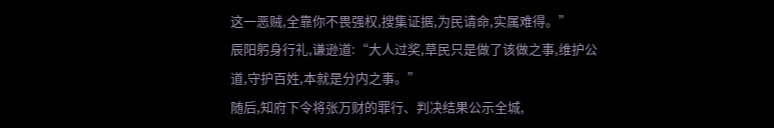这一恶贼,全靠你不畏强权,搜集证据,为民请命,实属难得。”
辰阳躬身行礼,谦逊道:“大人过奖,草民只是做了该做之事,维护公道,守护百姓,本就是分内之事。”
随后,知府下令将张万财的罪行、判决结果公示全城,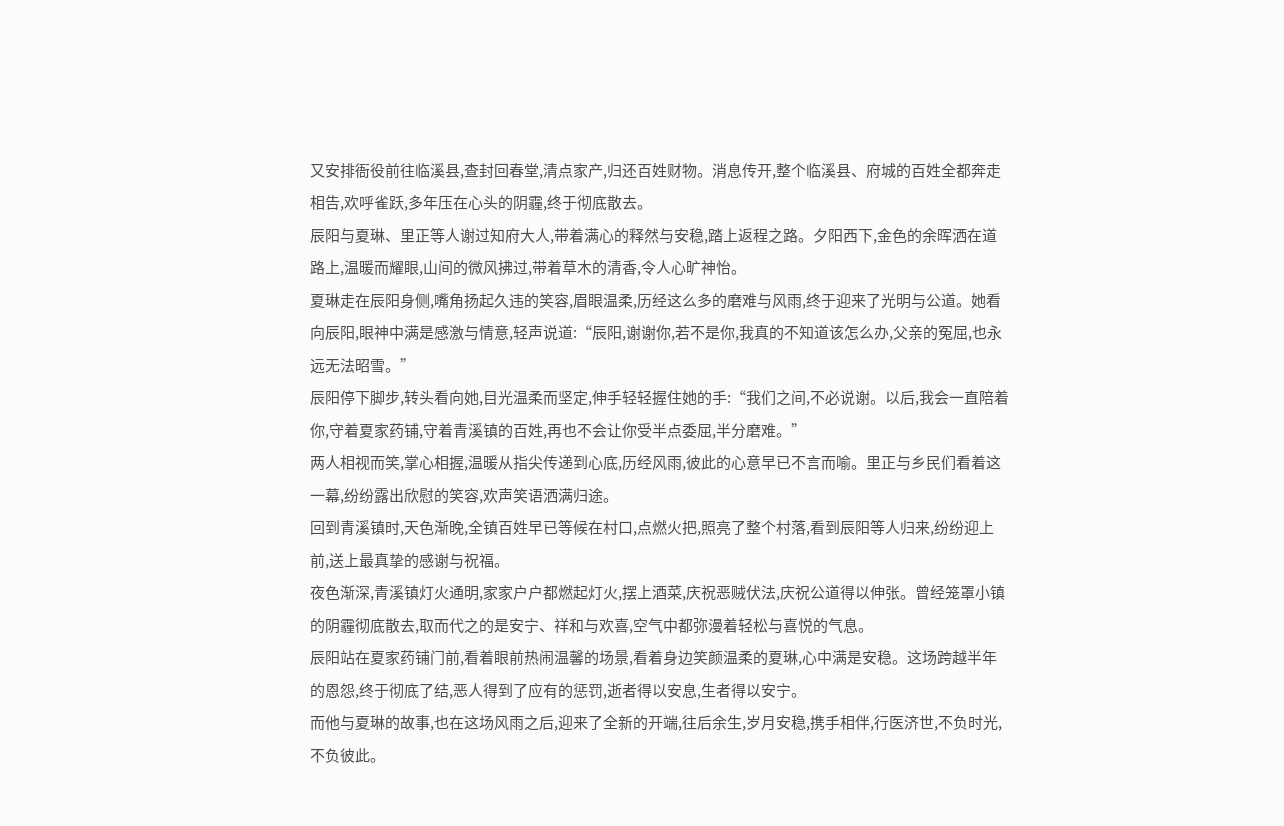又安排衙役前往临溪县,查封回春堂,清点家产,归还百姓财物。消息传开,整个临溪县、府城的百姓全都奔走相告,欢呼雀跃,多年压在心头的阴霾,终于彻底散去。
辰阳与夏琳、里正等人谢过知府大人,带着满心的释然与安稳,踏上返程之路。夕阳西下,金色的余晖洒在道路上,温暖而耀眼,山间的微风拂过,带着草木的清香,令人心旷神怡。
夏琳走在辰阳身侧,嘴角扬起久违的笑容,眉眼温柔,历经这么多的磨难与风雨,终于迎来了光明与公道。她看向辰阳,眼神中满是感激与情意,轻声说道:“辰阳,谢谢你,若不是你,我真的不知道该怎么办,父亲的冤屈,也永远无法昭雪。”
辰阳停下脚步,转头看向她,目光温柔而坚定,伸手轻轻握住她的手:“我们之间,不必说谢。以后,我会一直陪着你,守着夏家药铺,守着青溪镇的百姓,再也不会让你受半点委屈,半分磨难。”
两人相视而笑,掌心相握,温暖从指尖传递到心底,历经风雨,彼此的心意早已不言而喻。里正与乡民们看着这一幕,纷纷露出欣慰的笑容,欢声笑语洒满归途。
回到青溪镇时,天色渐晚,全镇百姓早已等候在村口,点燃火把,照亮了整个村落,看到辰阳等人归来,纷纷迎上前,送上最真挚的感谢与祝福。
夜色渐深,青溪镇灯火通明,家家户户都燃起灯火,摆上酒菜,庆祝恶贼伏法,庆祝公道得以伸张。曾经笼罩小镇的阴霾彻底散去,取而代之的是安宁、祥和与欢喜,空气中都弥漫着轻松与喜悦的气息。
辰阳站在夏家药铺门前,看着眼前热闹温馨的场景,看着身边笑颜温柔的夏琳,心中满是安稳。这场跨越半年的恩怨,终于彻底了结,恶人得到了应有的惩罚,逝者得以安息,生者得以安宁。
而他与夏琳的故事,也在这场风雨之后,迎来了全新的开端,往后余生,岁月安稳,携手相伴,行医济世,不负时光,不负彼此。